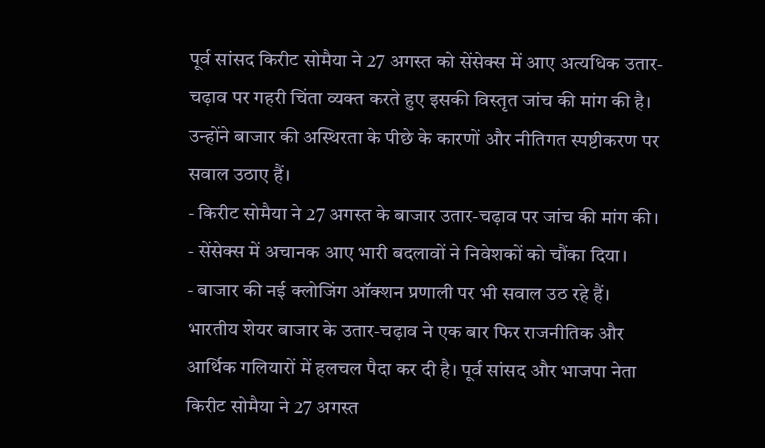पूर्व सांसद किरीट सोमैया ने 27 अगस्त को सेंसेक्स में आए अत्यधिक उतार-चढ़ाव पर गहरी चिंता व्यक्त करते हुए इसकी विस्तृत जांच की मांग की है। उन्होंने बाजार की अस्थिरता के पीछे के कारणों और नीतिगत स्पष्टीकरण पर सवाल उठाए हैं।
- किरीट सोमैया ने 27 अगस्त के बाजार उतार-चढ़ाव पर जांच की मांग की।
- सेंसेक्स में अचानक आए भारी बदलावों ने निवेशकों को चौंका दिया।
- बाजार की नई क्लोजिंग ऑक्शन प्रणाली पर भी सवाल उठ रहे हैं।
भारतीय शेयर बाजार के उतार-चढ़ाव ने एक बार फिर राजनीतिक और आर्थिक गलियारों में हलचल पैदा कर दी है। पूर्व सांसद और भाजपा नेता किरीट सोमैया ने 27 अगस्त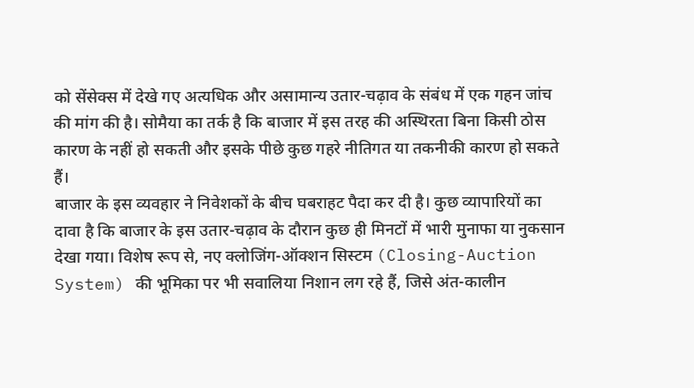को सेंसेक्स में देखे गए अत्यधिक और असामान्य उतार-चढ़ाव के संबंध में एक गहन जांच की मांग की है। सोमैया का तर्क है कि बाजार में इस तरह की अस्थिरता बिना किसी ठोस कारण के नहीं हो सकती और इसके पीछे कुछ गहरे नीतिगत या तकनीकी कारण हो सकते हैं।
बाजार के इस व्यवहार ने निवेशकों के बीच घबराहट पैदा कर दी है। कुछ व्यापारियों का दावा है कि बाजार के इस उतार-चढ़ाव के दौरान कुछ ही मिनटों में भारी मुनाफा या नुकसान देखा गया। विशेष रूप से, नए क्लोजिंग-ऑक्शन सिस्टम (Closing-Auction System) की भूमिका पर भी सवालिया निशान लग रहे हैं, जिसे अंत-कालीन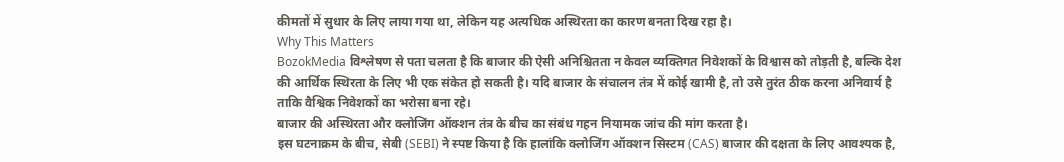कीमतों में सुधार के लिए लाया गया था, लेकिन यह अत्यधिक अस्थिरता का कारण बनता दिख रहा है।
Why This Matters
BozokMedia विश्लेषण से पता चलता है कि बाजार की ऐसी अनिश्चितता न केवल व्यक्तिगत निवेशकों के विश्वास को तोड़ती है, बल्कि देश की आर्थिक स्थिरता के लिए भी एक संकेत हो सकती है। यदि बाजार के संचालन तंत्र में कोई खामी है, तो उसे तुरंत ठीक करना अनिवार्य है ताकि वैश्विक निवेशकों का भरोसा बना रहे।
बाजार की अस्थिरता और क्लोजिंग ऑक्शन तंत्र के बीच का संबंध गहन नियामक जांच की मांग करता है।
इस घटनाक्रम के बीच, सेबी (SEBI) ने स्पष्ट किया है कि हालांकि क्लोजिंग ऑक्शन सिस्टम (CAS) बाजार की दक्षता के लिए आवश्यक है,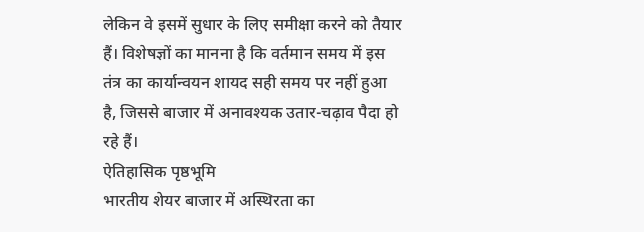लेकिन वे इसमें सुधार के लिए समीक्षा करने को तैयार हैं। विशेषज्ञों का मानना है कि वर्तमान समय में इस तंत्र का कार्यान्वयन शायद सही समय पर नहीं हुआ है, जिससे बाजार में अनावश्यक उतार-चढ़ाव पैदा हो रहे हैं।
ऐतिहासिक पृष्ठभूमि
भारतीय शेयर बाजार में अस्थिरता का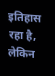इतिहास रहा है, लेकिन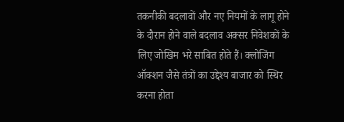तकनीकी बदलावों और नए नियमों के लागू होने के दौरान होने वाले बदलाव अक्सर निवेशकों के लिए जोखिम भरे साबित होते हैं। क्लोजिंग ऑक्शन जैसे तंत्रों का उद्देश्य बाजार को स्थिर करना होता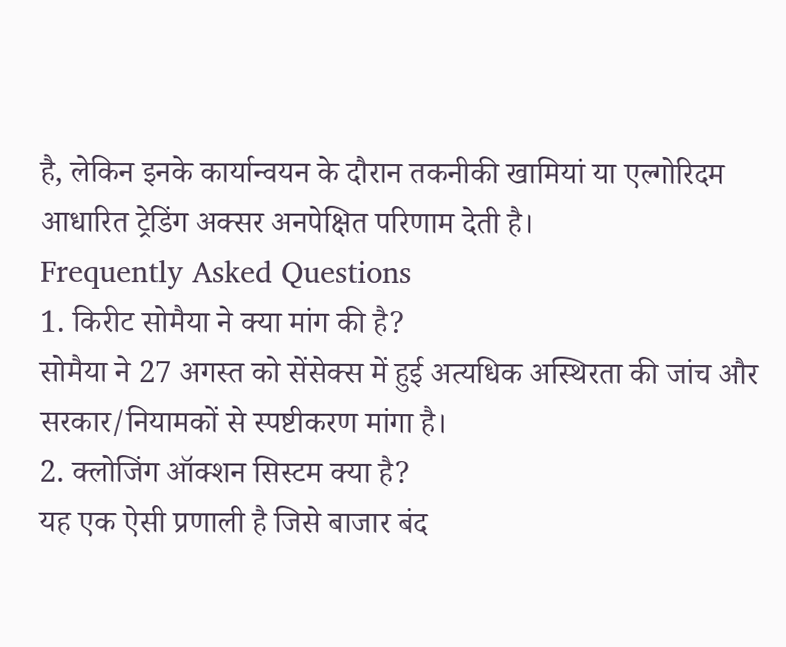है, लेकिन इनके कार्यान्वयन के दौरान तकनीकी खामियां या एल्गोरिदम आधारित ट्रेडिंग अक्सर अनपेक्षित परिणाम देती है।
Frequently Asked Questions
1. किरीट सोमैया ने क्या मांग की है?
सोमैया ने 27 अगस्त को सेंसेक्स में हुई अत्यधिक अस्थिरता की जांच और सरकार/नियामकों से स्पष्टीकरण मांगा है।
2. क्लोजिंग ऑक्शन सिस्टम क्या है?
यह एक ऐसी प्रणाली है जिसे बाजार बंद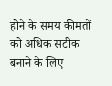होने के समय कीमतों को अधिक सटीक बनाने के लिए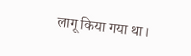लागू किया गया था।